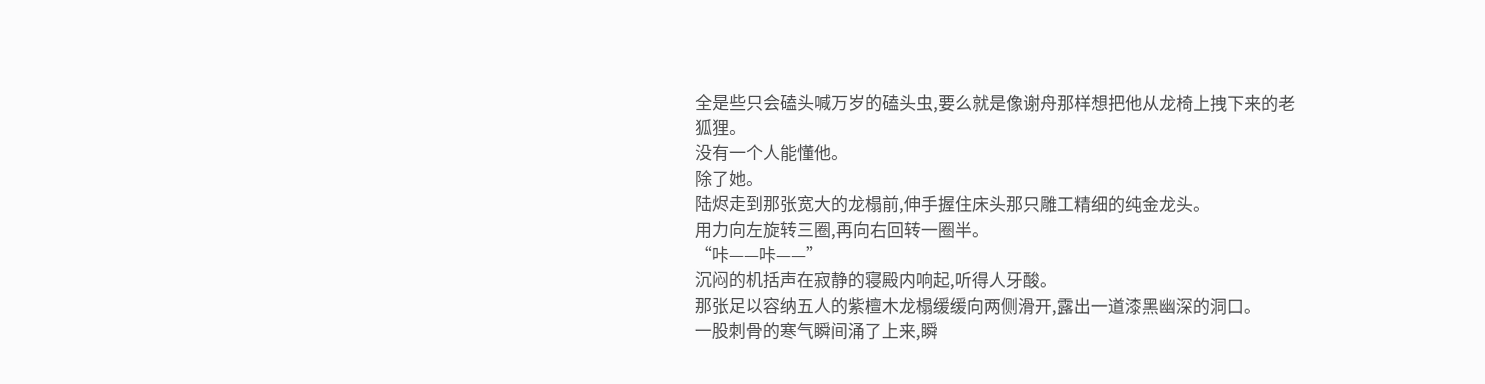全是些只会磕头喊万岁的磕头虫,要么就是像谢舟那样想把他从龙椅上拽下来的老狐狸。
没有一个人能懂他。
除了她。
陆烬走到那张宽大的龙榻前,伸手握住床头那只雕工精细的纯金龙头。
用力向左旋转三圈,再向右回转一圈半。
“咔——咔——”
沉闷的机括声在寂静的寝殿内响起,听得人牙酸。
那张足以容纳五人的紫檀木龙榻缓缓向两侧滑开,露出一道漆黑幽深的洞口。
一股刺骨的寒气瞬间涌了上来,瞬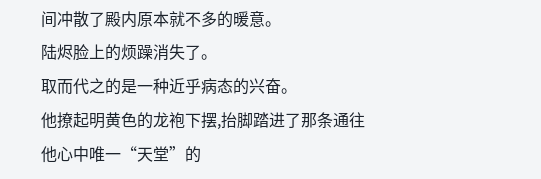间冲散了殿内原本就不多的暖意。
陆烬脸上的烦躁消失了。
取而代之的是一种近乎病态的兴奋。
他撩起明黄色的龙袍下摆,抬脚踏进了那条通往他心中唯一“天堂”的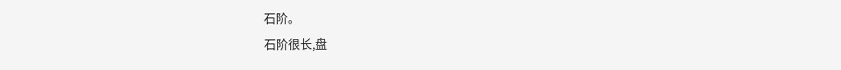石阶。
石阶很长,盘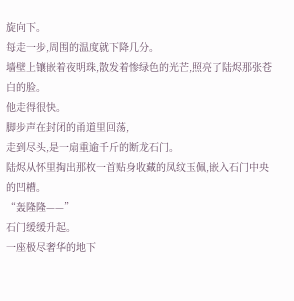旋向下。
每走一步,周围的温度就下降几分。
墙壁上镶嵌着夜明珠,散发着惨绿色的光芒,照亮了陆烬那张苍白的脸。
他走得很快。
脚步声在封闭的甬道里回荡,
走到尽头,是一扇重逾千斤的断龙石门。
陆烬从怀里掏出那枚一首贴身收藏的凤纹玉佩,嵌入石门中央的凹槽。
“轰隆隆——”
石门缓缓升起。
一座极尽奢华的地下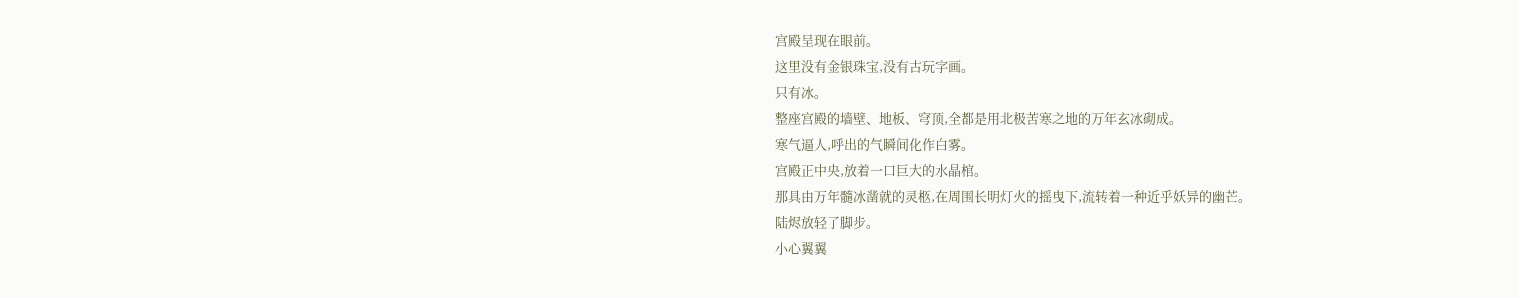宫殿呈现在眼前。
这里没有金银珠宝,没有古玩字画。
只有冰。
整座宫殿的墙壁、地板、穹顶,全都是用北极苦寒之地的万年玄冰砌成。
寒气逼人,呼出的气瞬间化作白雾。
宫殿正中央,放着一口巨大的水晶棺。
那具由万年髓冰凿就的灵柩,在周围长明灯火的摇曳下,流转着一种近乎妖异的幽芒。
陆烬放轻了脚步。
小心翼翼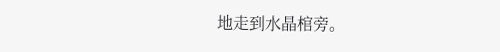地走到水晶棺旁。